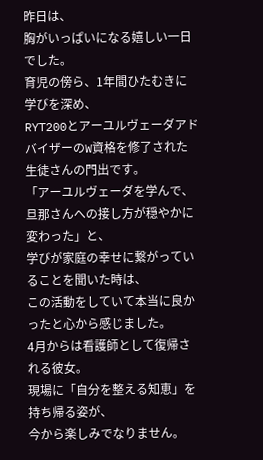昨日は、
胸がいっぱいになる嬉しい一日でした。
育児の傍ら、1年間ひたむきに学びを深め、
RYT200とアーユルヴェーダアドバイザーのW資格を修了された生徒さんの門出です。
「アーユルヴェーダを学んで、
旦那さんへの接し方が穏やかに変わった」と、
学びが家庭の幸せに繋がっていることを聞いた時は、
この活動をしていて本当に良かったと心から感じました。
4月からは看護師として復帰される彼女。
現場に「自分を整える知恵」を持ち帰る姿が、
今から楽しみでなりません。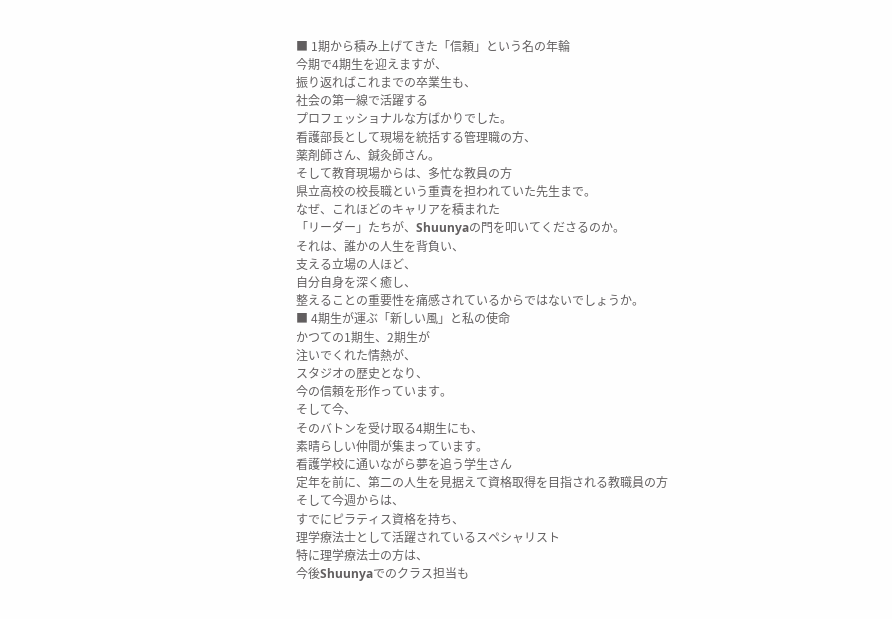■ 1期から積み上げてきた「信頼」という名の年輪
今期で4期生を迎えますが、
振り返ればこれまでの卒業生も、
社会の第一線で活躍する
プロフェッショナルな方ばかりでした。
看護部長として現場を統括する管理職の方、
薬剤師さん、鍼灸師さん。
そして教育現場からは、多忙な教員の方
県立高校の校長職という重責を担われていた先生まで。
なぜ、これほどのキャリアを積まれた
「リーダー」たちが、Shuunyaの門を叩いてくださるのか。
それは、誰かの人生を背負い、
支える立場の人ほど、
自分自身を深く癒し、
整えることの重要性を痛感されているからではないでしょうか。
■ 4期生が運ぶ「新しい風」と私の使命
かつての1期生、2期生が
注いでくれた情熱が、
スタジオの歴史となり、
今の信頼を形作っています。
そして今、
そのバトンを受け取る4期生にも、
素晴らしい仲間が集まっています。
看護学校に通いながら夢を追う学生さん
定年を前に、第二の人生を見据えて資格取得を目指される教職員の方
そして今週からは、
すでにピラティス資格を持ち、
理学療法士として活躍されているスペシャリスト
特に理学療法士の方は、
今後Shuunyaでのクラス担当も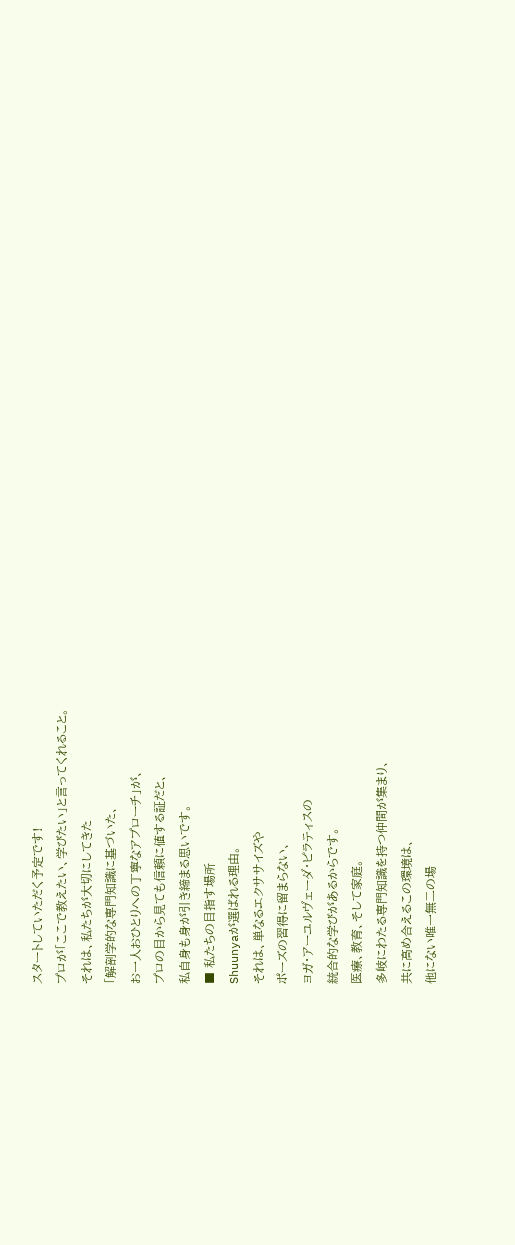スタートしていただく予定です!
プロが「ここで教えたい、学びたい」と言ってくれること。
それは、私たちが大切にしてきた
「解剖学的な専門知識に基づいた、
お一人おひとりへの丁寧なアプローチ」が、
プロの目から見ても信頼に値する証だと、
私自身も身が引き締まる思いです。
■ 私たちの目指す場所
Shuunyaが選ばれる理由。
それは、単なるエクササイズや
ポーズの習得に留まらない、
ヨガ・アーユルヴェーダ・ピラティスの
統合的な学びがあるからです。
医療、教育、そして家庭。
多岐にわたる専門知識を持つ仲間が集まり、
共に高め合えるこの環境は、
他にない唯一無二の場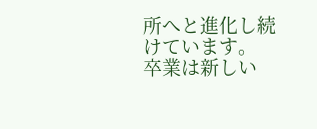所へと進化し続けています。
卒業は新しい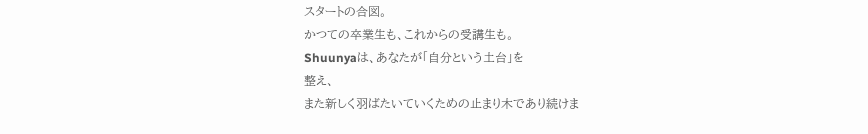スタートの合図。
かつての卒業生も、これからの受講生も。
Shuunyaは、あなたが「自分という土台」を
整え、
また新しく羽ばたいていくための止まり木であり続けま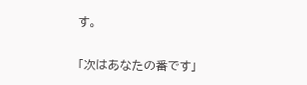す。

「次はあなたの番です」